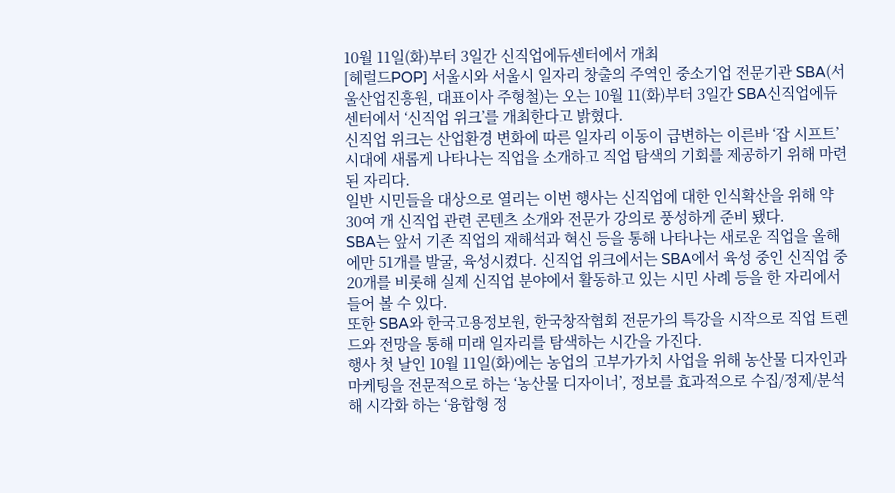10월 11일(화)부터 3일간 신직업에듀센터에서 개최
[헤럴드POP] 서울시와 서울시 일자리 창출의 주역인 중소기업 전문기관 SBA(서울산업진흥원, 대표이사 주형철)는 오는 10월 11(화)부터 3일간 SBA신직업에듀센터에서 ‘신직업 위크’를 개최한다고 밝혔다.
신직업 위크는 산업환경 변화에 따른 일자리 이동이 급변하는 이른바 ‘잡 시프트’시대에 새롭게 나타나는 직업을 소개하고 직업 탐색의 기회를 제공하기 위해 마련된 자리다.
일반 시민들을 대상으로 열리는 이번 행사는 신직업에 대한 인식확산을 위해 약 30여 개 신직업 관련 콘텐츠 소개와 전문가 강의로 풍성하게 준비 됐다.
SBA는 앞서 기존 직업의 재해석과 혁신 등을 통해 나타나는 새로운 직업을 올해에만 51개를 발굴, 육성시켰다. 신직업 위크에서는 SBA에서 육성 중인 신직업 중 20개를 비롯해 실제 신직업 분야에서 활동하고 있는 시민 사례 등을 한 자리에서 들어 볼 수 있다.
또한 SBA와 한국고용정보원, 한국창작협회 전문가의 특강을 시작으로 직업 트렌드와 전망을 통해 미래 일자리를 탐색하는 시간을 가진다.
행사 첫 날인 10월 11일(화)에는 농업의 고부가가치 사업을 위해 농산물 디자인과 마케팅을 전문적으로 하는 ‘농산물 디자이너’, 정보를 효과적으로 수집/정제/분석해 시각화 하는 ‘융합형 정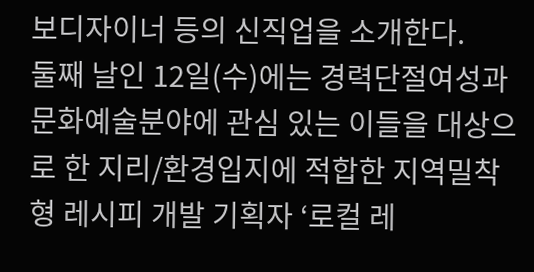보디자이너 등의 신직업을 소개한다.
둘째 날인 12일(수)에는 경력단절여성과 문화예술분야에 관심 있는 이들을 대상으로 한 지리/환경입지에 적합한 지역밀착형 레시피 개발 기획자 ‘로컬 레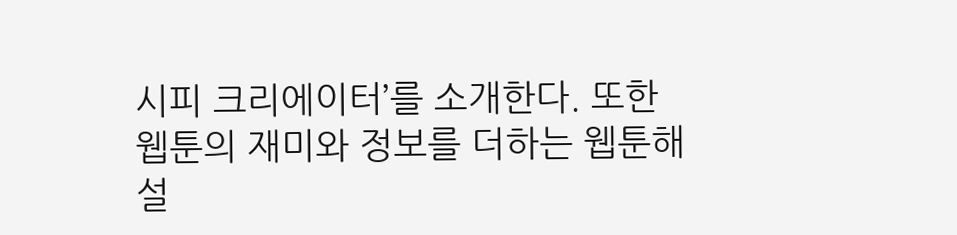시피 크리에이터’를 소개한다. 또한 웹툰의 재미와 정보를 더하는 웹툰해설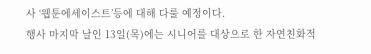사 ‘웹툰에세이스트’등에 대해 다룰 예정이다.
행사 마지막 날인 13일(목)에는 시니어를 대상으로 한 자연친화적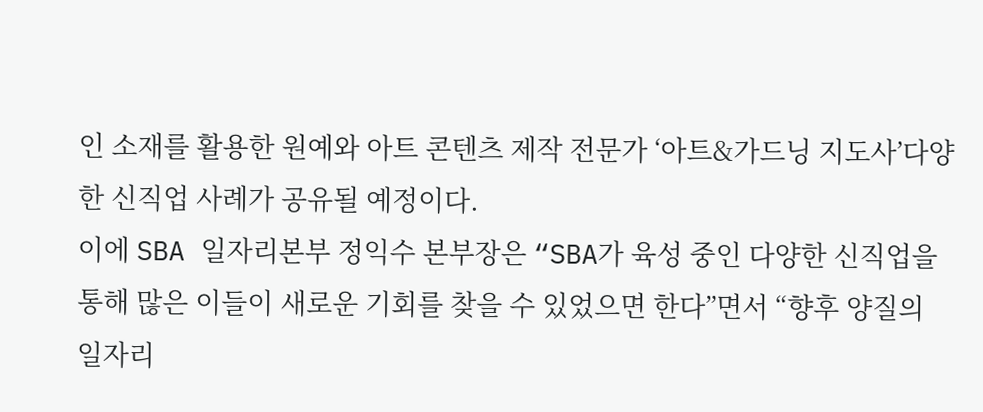인 소재를 활용한 원예와 아트 콘텐츠 제작 전문가 ‘아트&가드닝 지도사’다양한 신직업 사례가 공유될 예정이다.
이에 SBA 일자리본부 정익수 본부장은 “SBA가 육성 중인 다양한 신직업을 통해 많은 이들이 새로운 기회를 찾을 수 있었으면 한다”면서 “향후 양질의 일자리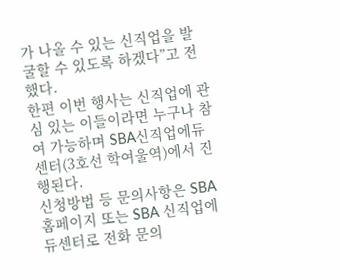가 나올 수 있는 신직업을 발굴할 수 있도록 하겠다”고 전했다.
한편 이번 행사는 신직업에 관심 있는 이들이라면 누구나 참여 가능하며 SBA신직업에듀센터(3호선 학여울역)에서 진행된다.
신청방법 등 문의사항은 SBA홈페이지 또는 SBA 신직업에듀센터로 전화 문의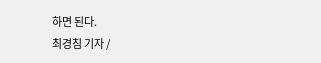하면 된다.
최경침 기자 /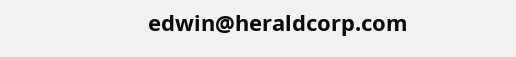edwin@heraldcorp.com